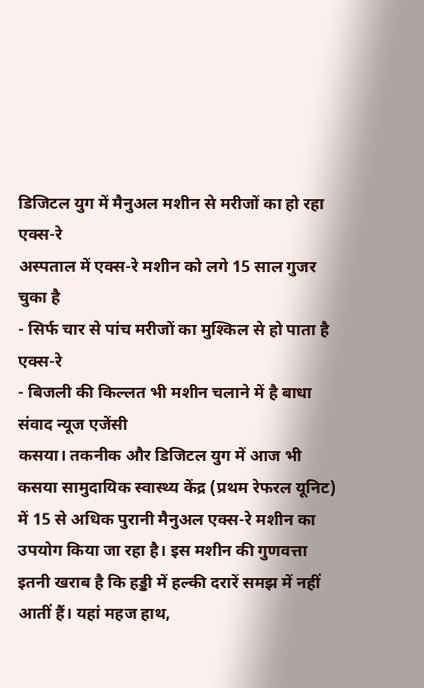डिजिटल युग में मैनुअल मशीन से मरीजों का हो रहा एक्स-रे
अस्पताल में एक्स-रे मशीन को लगे 15 साल गुजर चुका है
- सिर्फ चार से पांच मरीजों का मुश्किल से हो पाता है एक्स-रे
- बिजली की किल्लत भी मशीन चलाने में है बाधा
संवाद न्यूज एजेंसी
कसया। तकनीक और डिजिटल युग में आज भी कसया सामुदायिक स्वास्थ्य केंद्र (प्रथम रेफरल यूनिट) में 15 से अधिक पुरानी मैनुअल एक्स-रे मशीन का उपयोग किया जा रहा है। इस मशीन की गुणवत्ता इतनी खराब है कि हड्डी में हल्की दरारें समझ में नहीं आतीं हैं। यहां महज हाथ,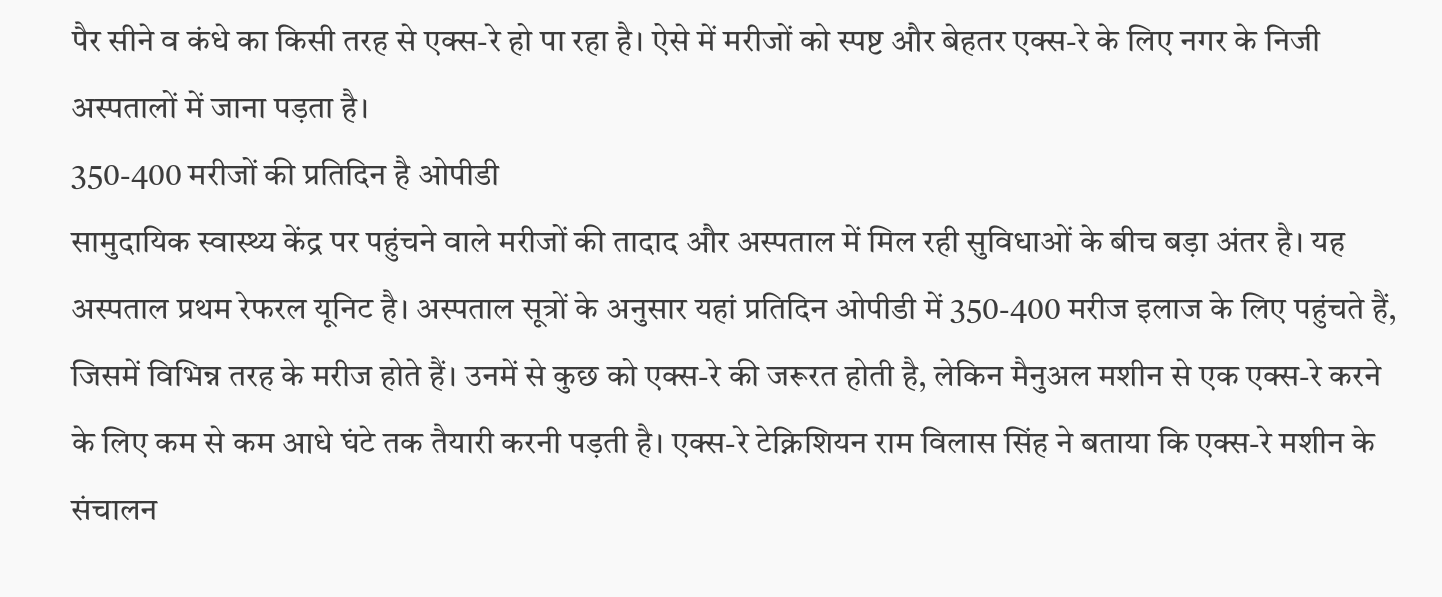पैर सीने व कंधे का किसी तरह से एक्स-रे हो पा रहा है। ऐसे में मरीजों को स्पष्ट और बेहतर एक्स-रे के लिए नगर के निजी अस्पतालों में जाना पड़ता है।
350-400 मरीजों की प्रतिदिन है ओपीडी
सामुदायिक स्वास्थ्य केंद्र पर पहुंचने वाले मरीजों की तादाद और अस्पताल में मिल रही सुविधाओं के बीच बड़ा अंतर है। यह अस्पताल प्रथम रेफरल यूनिट है। अस्पताल सूत्रों के अनुसार यहां प्रतिदिन ओपीडी में 350-400 मरीज इलाज के लिए पहुंचते हैं, जिसमें विभिन्न तरह के मरीज होते हैं। उनमें से कुछ को एक्स-रे की जरूरत होती है, लेकिन मैनुअल मशीन से एक एक्स-रे करने के लिए कम से कम आधे घंटे तक तैयारी करनी पड़ती है। एक्स-रे टेक्निशियन राम विलास सिंह ने बताया कि एक्स-रे मशीन के संचालन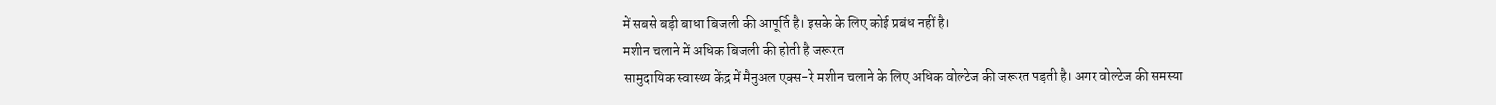में सबसे बड़ी बाधा बिजली की आपूर्ति है। इसके के लिए कोई प्रबंध नहीं है।
मशीन चलाने में अधिक बिजली की होती है जरूरत
सामुदायिक स्वास्थ्य केंद्र में मैनुअल एक्स-रे मशीन चलाने के लिए अधिक वोल्टेज की जरूरत पड़ती है। अगर वोल्टेज की समस्या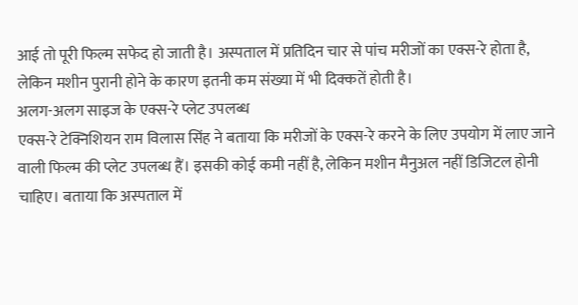आई तो पूरी फिल्म सफेद हो जाती है। अस्पताल में प्रतिदिन चार से पांच मरीजों का एक्स-रे होता है, लेकिन मशीन पुरानी होने के कारण इतनी कम संख्या में भी दिक्कतें होती है।
अलग-अलग साइज के एक्स-रे प्लेट उपलब्ध
एक्स-रे टेक्निशियन राम विलास सिंह ने बताया कि मरीजों के एक्स-रे करने के लिए उपयोग में लाए जाने वाली फिल्म की प्लेट उपलब्ध हैं। इसकी कोई कमी नहीं है, लेकिन मशीन मैनुअल नहीं डिजिटल होनी चाहिए। बताया कि अस्पताल में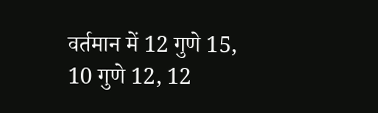वर्तमान में 12 गुणे 15, 10 गुणे 12, 12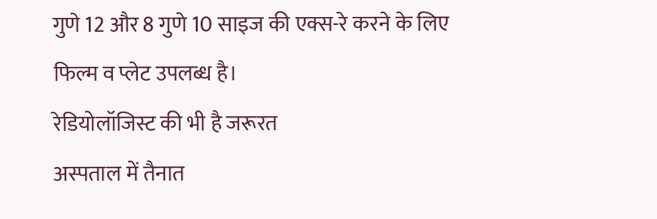गुणे 12 और 8 गुणे 10 साइज की एक्स-रे करने के लिए फिल्म व प्लेट उपलब्ध है।
रेडियोलॉजिस्ट की भी है जरूरत
अस्पताल में तैनात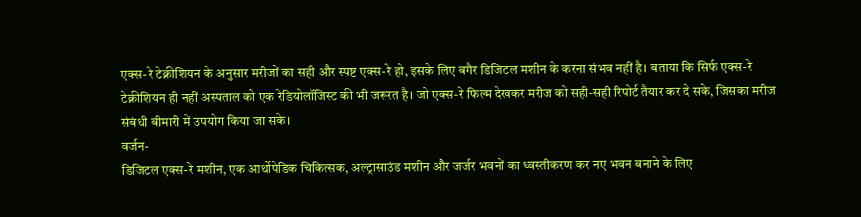एक्स-रे टेक्नीशियन के अनुसार मरीजों का सही और स्पष्ट एक्स-रे हो, इसके लिए बगैर डिजिटल मशीन के करना संभव नहीं है। बताया कि सिर्फ एक्स-रे टेक्नीशियन ही नहीं अस्पताल को एक रेडियोलॉजिस्ट की भी जरूरत है। जो एक्स-रे फिल्म देखकर मरीज को सही-सही रिपोर्ट तैयार कर दे सके, जिसका मरीज संबंधी बीमारी में उपयोग किया जा सके।
वर्जन-
डिजिटल एक्स-रे मशीन, एक आर्थोपेडिक चिकित्सक, अल्ट्रासाउंड मशीन और जर्जर भवनों का ध्वस्तीकरण कर नए भवन बनाने के लिए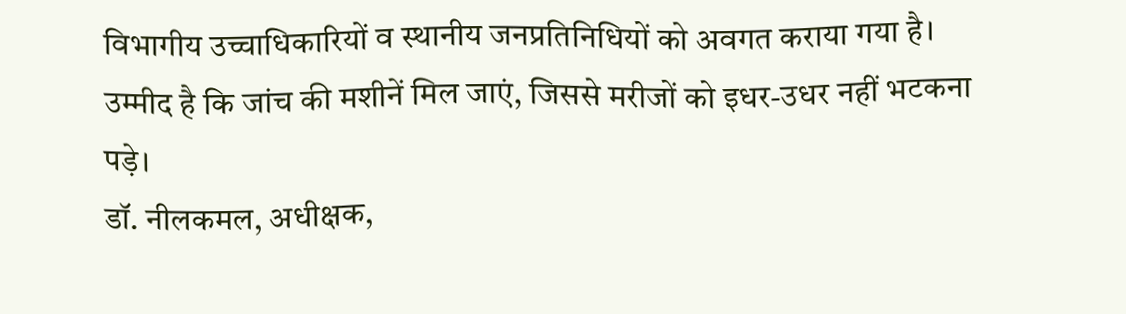विभागीय उच्चाधिकारियों व स्थानीय जनप्रतिनिधियों को अवगत कराया गया है। उम्मीद है कि जांच की मशीनें मिल जाएं, जिससे मरीजों को इधर-उधर नहीं भटकना पड़े।
डॉ. नीलकमल, अधीक्षक,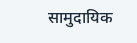सामुदायिक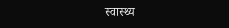स्वास्थ्य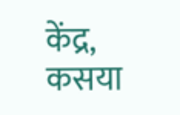केंद्र, कसया